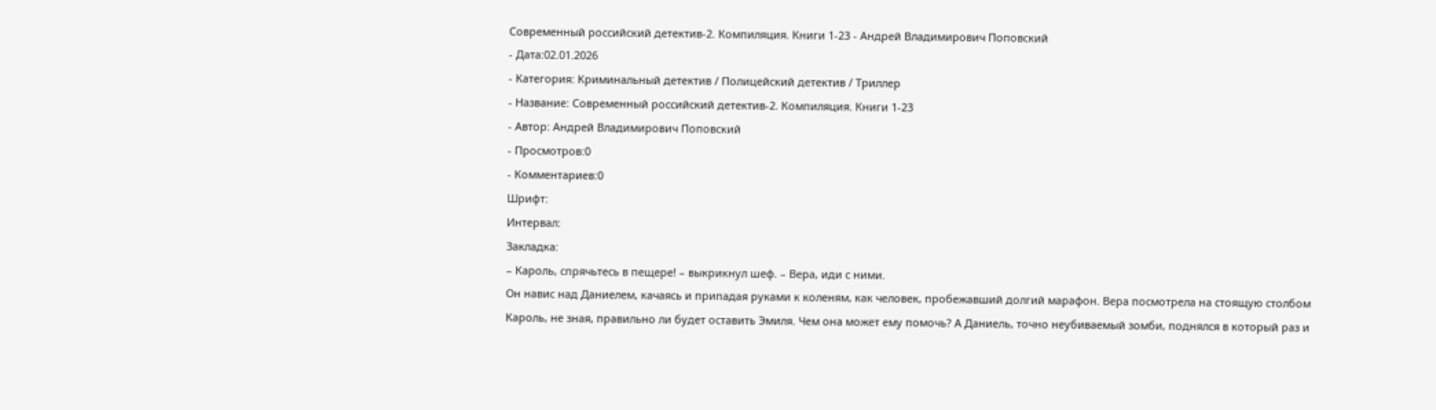Современный российский детектив-2. Компиляция. Книги 1-23 - Андрей Владимирович Поповский
- Дата:02.01.2026
- Категория: Криминальный детектив / Полицейский детектив / Триллер
- Название: Современный российский детектив-2. Компиляция. Книги 1-23
- Автор: Андрей Владимирович Поповский
- Просмотров:0
- Комментариев:0
Шрифт:
Интервал:
Закладка:
– Кароль, спрячьтесь в пещере! – выкрикнул шеф. – Вера, иди с ними.
Он навис над Даниелем, качаясь и припадая руками к коленям, как человек, пробежавший долгий марафон. Вера посмотрела на стоящую столбом Кароль, не зная, правильно ли будет оставить Эмиля. Чем она может ему помочь? А Даниель, точно неубиваемый зомби, поднялся в который раз и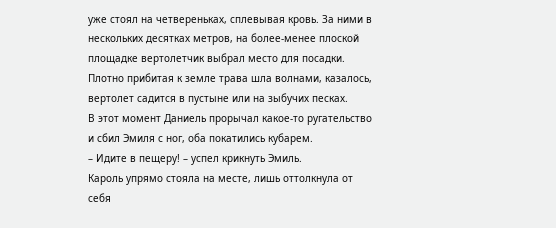уже стоял на четвереньках, сплевывая кровь. За ними в нескольких десятках метров, на более-менее плоской площадке вертолетчик выбрал место для посадки. Плотно прибитая к земле трава шла волнами, казалось, вертолет садится в пустыне или на зыбучих песках.
В этот момент Даниель прорычал какое-то ругательство и сбил Эмиля с ног, оба покатились кубарем.
– Идите в пещеру! – успел крикнуть Эмиль.
Кароль упрямо стояла на месте, лишь оттолкнула от себя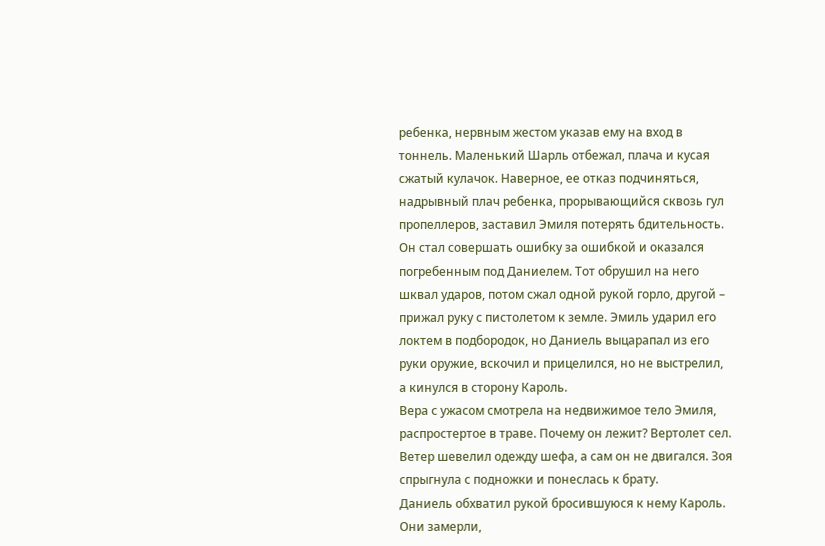ребенка, нервным жестом указав ему на вход в тоннель. Маленький Шарль отбежал, плача и кусая сжатый кулачок. Наверное, ее отказ подчиняться, надрывный плач ребенка, прорывающийся сквозь гул пропеллеров, заставил Эмиля потерять бдительность. Он стал совершать ошибку за ошибкой и оказался погребенным под Даниелем. Тот обрушил на него шквал ударов, потом сжал одной рукой горло, другой – прижал руку с пистолетом к земле. Эмиль ударил его локтем в подбородок, но Даниель выцарапал из его руки оружие, вскочил и прицелился, но не выстрелил, а кинулся в сторону Кароль.
Вера с ужасом смотрела на недвижимое тело Эмиля, распростертое в траве. Почему он лежит? Вертолет сел. Ветер шевелил одежду шефа, а сам он не двигался. Зоя спрыгнула с подножки и понеслась к брату.
Даниель обхватил рукой бросившуюся к нему Кароль. Они замерли,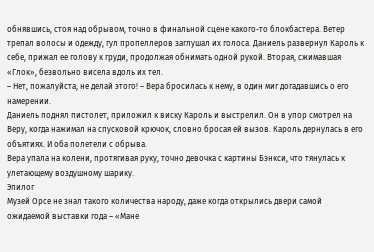обнявшись, стоя над обрывом, точно в финальной сцене какого-то блокбастера. Ветер трепал волосы и одежду, гул пропеллеров заглушал их голоса. Даниель развернул Кароль к себе, прижал ее голову к груди, продолжая обнимать одной рукой. Вторая, сжимавшая «Глок», безвольно висела вдоль их тел.
– Нет, пожалуйста, не делай этого! – Вера бросилась к нему, в один миг догадавшись о его намерении.
Даниель поднял пистолет, приложил к виску Кароль и выстрелил. Он в упор смотрел на Веру, когда нажимал на спусковой крючок, словно бросая ей вызов. Кароль дернулась в его объятиях. И оба полетели с обрыва.
Вера упала на колени, протягивая руку, точно девочка с картины Бэнкси, что тянулась к улетающему воздушному шарику.
Эпилог
Музей Орсе не знал такого количества народу, даже когда открылись двери самой ожидаемой выставки года – «Мане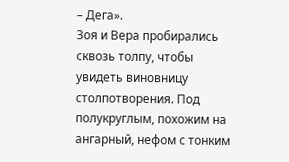– Дега».
Зоя и Вера пробирались сквозь толпу, чтобы увидеть виновницу столпотворения. Под полукруглым, похожим на ангарный, нефом с тонким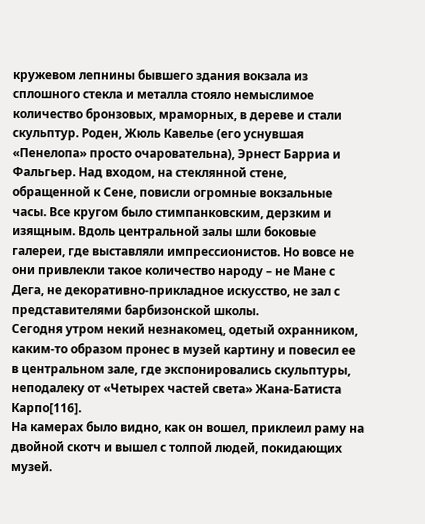кружевом лепнины бывшего здания вокзала из сплошного стекла и металла стояло немыслимое количество бронзовых, мраморных, в дереве и стали скульптур. Роден, Жюль Кавелье (его уснувшая «Пенелопа» просто очаровательна), Эрнест Барриа и Фальгьер. Над входом, на стеклянной стене, обращенной к Сене, повисли огромные вокзальные часы. Все кругом было стимпанковским, дерзким и изящным. Вдоль центральной залы шли боковые галереи, где выставляли импрессионистов. Но вовсе не они привлекли такое количество народу – не Мане с Дега, не декоративно-прикладное искусство, не зал с представителями барбизонской школы.
Сегодня утром некий незнакомец, одетый охранником, каким-то образом пронес в музей картину и повесил ее в центральном зале, где экспонировались скульптуры, неподалеку от «Четырех частей света» Жана-Батиста Карпо[116].
На камерах было видно, как он вошел, приклеил раму на двойной скотч и вышел с толпой людей, покидающих музей.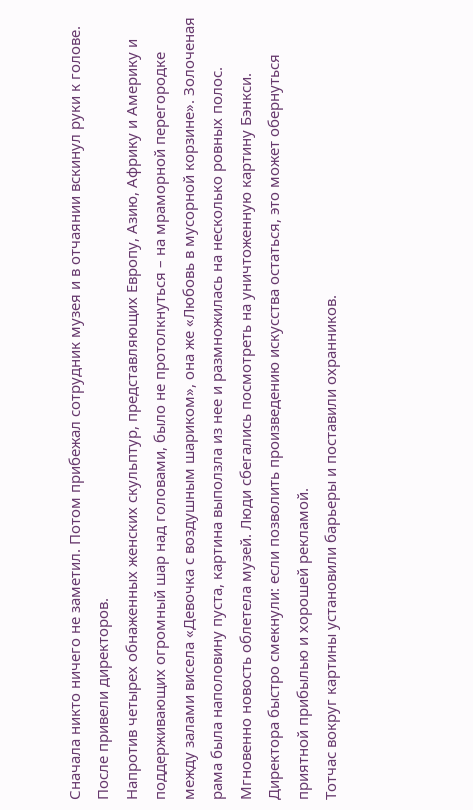Сначала никто ничего не заметил. Потом прибежал сотрудник музея и в отчаянии вскинул руки к голове. После привели директоров.
Напротив четырех обнаженных женских скульптур, представляющих Европу, Азию, Африку и Америку и поддерживающих огромный шар над головами, было не протолкнуться – на мраморной перегородке между залами висела «Девочка с воздушным шариком», она же «Любовь в мусорной корзине». Золоченая рама была наполовину пуста, картина выползла из нее и размножилась на несколько ровных полос.
Мгновенно новость облетела музей. Люди сбегались посмотреть на уничтоженную картину Бэнкси. Директора быстро смекнули: если позволить произведению искусства остаться, это может обернуться приятной прибылью и хорошей рекламой.
Тотчас вокруг картины установили барьеры и поставили охранников.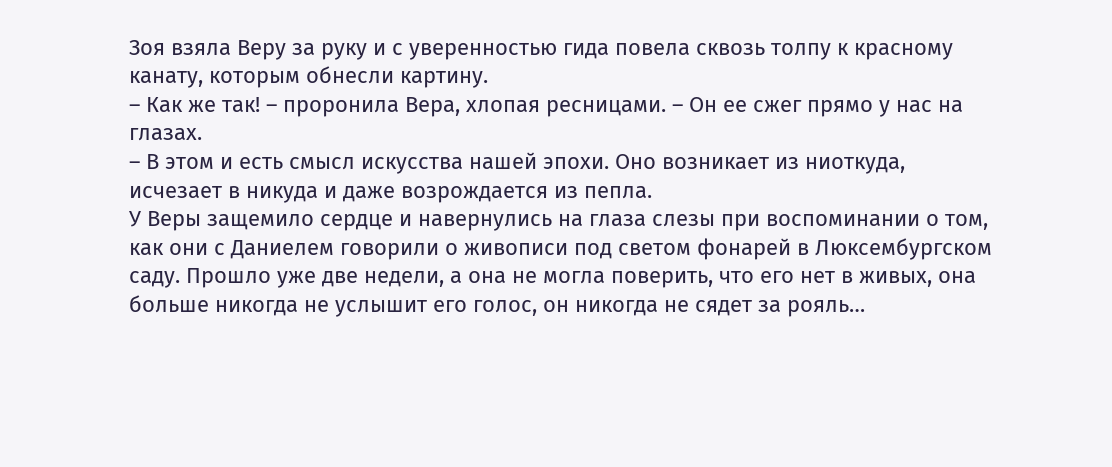Зоя взяла Веру за руку и с уверенностью гида повела сквозь толпу к красному канату, которым обнесли картину.
– Как же так! – проронила Вера, хлопая ресницами. – Он ее сжег прямо у нас на глазах.
– В этом и есть смысл искусства нашей эпохи. Оно возникает из ниоткуда, исчезает в никуда и даже возрождается из пепла.
У Веры защемило сердце и навернулись на глаза слезы при воспоминании о том, как они с Даниелем говорили о живописи под светом фонарей в Люксембургском саду. Прошло уже две недели, а она не могла поверить, что его нет в живых, она больше никогда не услышит его голос, он никогда не сядет за рояль…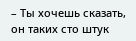– Ты хочешь сказать, он таких сто штук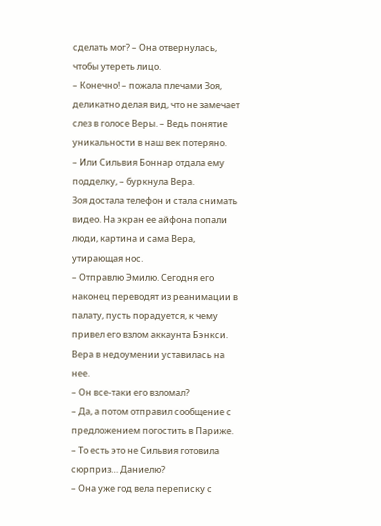сделать мог? – Она отвернулась, чтобы утереть лицо.
– Конечно! – пожала плечами Зоя, деликатно делая вид, что не замечает слез в голосе Веры. – Ведь понятие уникальности в наш век потеряно.
– Или Сильвия Боннар отдала ему подделку, – буркнула Вера.
Зоя достала телефон и стала снимать видео. На экран ее айфона попали люди, картина и сама Вера, утирающая нос.
– Отправлю Эмилю. Сегодня его наконец переводят из реанимации в палату, пусть порадуется, к чему привел его взлом аккаунта Бэнкси.
Вера в недоумении уставилась на нее.
– Он все-таки его взломал?
– Да, а потом отправил сообщение с предложением погостить в Париже.
– То есть это не Сильвия готовила сюрприз… Даниелю?
– Она уже год вела переписку с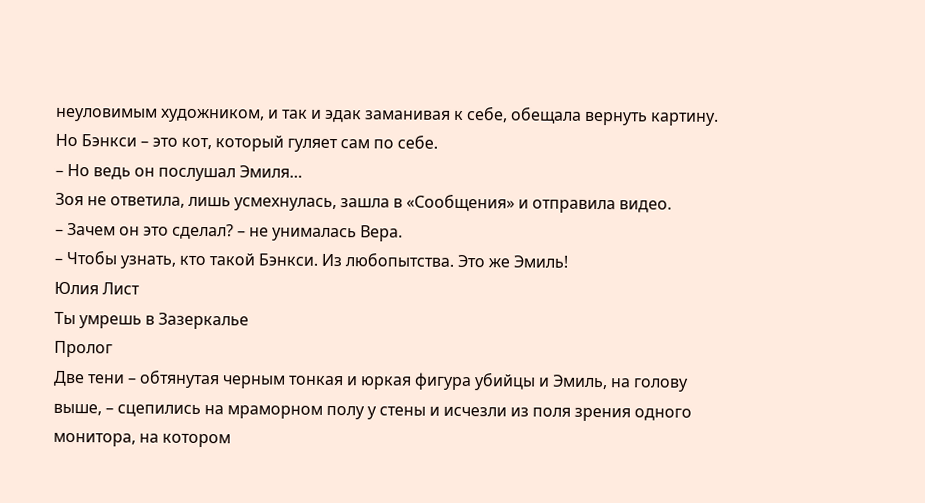неуловимым художником, и так и эдак заманивая к себе, обещала вернуть картину. Но Бэнкси – это кот, который гуляет сам по себе.
– Но ведь он послушал Эмиля…
Зоя не ответила, лишь усмехнулась, зашла в «Сообщения» и отправила видео.
– Зачем он это сделал? – не унималась Вера.
– Чтобы узнать, кто такой Бэнкси. Из любопытства. Это же Эмиль!
Юлия Лист
Ты умрешь в Зазеркалье
Пролог
Две тени – обтянутая черным тонкая и юркая фигура убийцы и Эмиль, на голову выше, – сцепились на мраморном полу у стены и исчезли из поля зрения одного монитора, на котором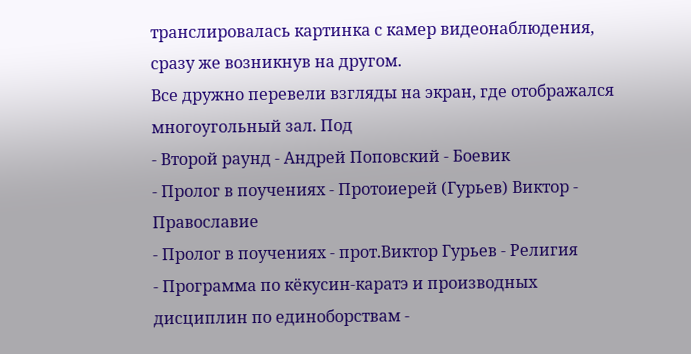транслировалась картинка с камер видеонаблюдения, сразу же возникнув на другом.
Все дружно перевели взгляды на экран, где отображался многоугольный зал. Под
- Второй раунд - Андрей Поповский - Боевик
- Пролог в поучениях - Протоиерей (Гурьев) Виктор - Православие
- Пролог в поучениях - прот.Виктор Гурьев - Религия
- Программа по кёкусин-каратэ и производных дисциплин по единоборствам -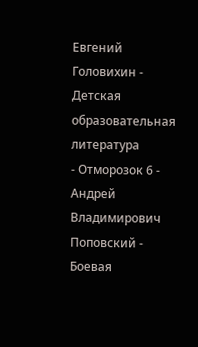Евгений Головихин - Детская образовательная литература
- Отморозок 6 - Андрей Владимирович Поповский - Боевая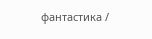фантастика /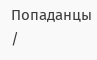Попаданцы /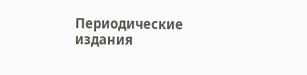Периодические издания